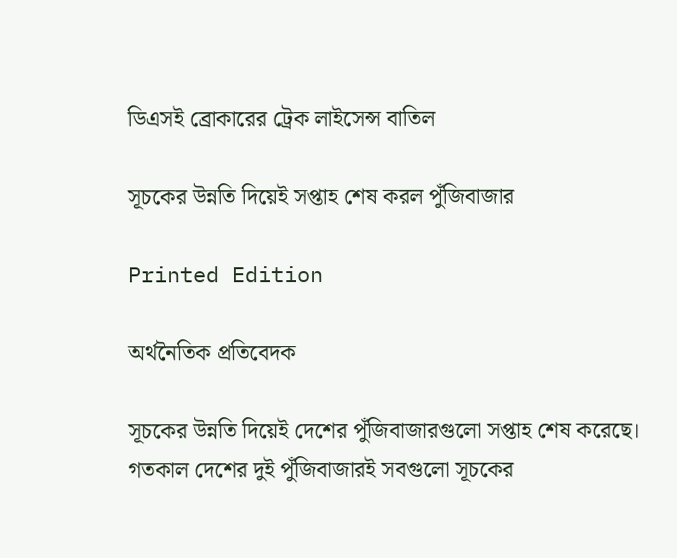ডিএসই ব্রোকারের ট্রেক লাইসেন্স বাতিল

সূচকের উন্নতি দিয়েই সপ্তাহ শেষ করল পুঁজিবাজার

Printed Edition

অর্থনৈতিক প্রতিবেদক

সূচকের উন্নতি দিয়েই দেশের পুঁজিবাজারগুলো সপ্তাহ শেষ করেছে। গতকাল দেশের দুই পুঁজিবাজারই সবগুলো সূচকের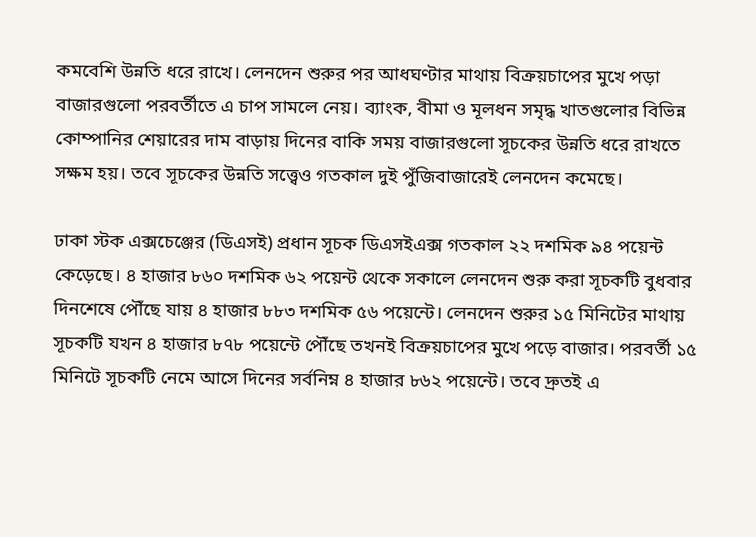কমবেশি উন্নতি ধরে রাখে। লেনদেন শুরুর পর আধঘণ্টার মাথায় বিক্রয়চাপের মুখে পড়া বাজারগুলো পরবর্তীতে এ চাপ সামলে নেয়। ব্যাংক, বীমা ও মূলধন সমৃদ্ধ খাতগুলোর বিভিন্ন কোম্পানির শেয়ারের দাম বাড়ায় দিনের বাকি সময় বাজারগুলো সূচকের উন্নতি ধরে রাখতে সক্ষম হয়। তবে সূচকের উন্নতি সত্ত্বেও গতকাল দুই পুঁজিবাজারেই লেনদেন কমেছে।

ঢাকা স্টক এক্সচেঞ্জের (ডিএসই) প্রধান সূচক ডিএসইএক্স গতকাল ২২ দশমিক ৯৪ পয়েন্ট কেড়েছে। ৪ হাজার ৮৬০ দশমিক ৬২ পয়েন্ট থেকে সকালে লেনদেন শুরু করা সূচকটি বুধবার দিনশেষে পৌঁছে যায় ৪ হাজার ৮৮৩ দশমিক ৫৬ পয়েন্টে। লেনদেন শুরুর ১৫ মিনিটের মাথায় সূচকটি যখন ৪ হাজার ৮৭৮ পয়েন্টে পৌঁছে তখনই বিক্রয়চাপের মুখে পড়ে বাজার। পরবর্তী ১৫ মিনিটে সূচকটি নেমে আসে দিনের সর্বনিম্ন ৪ হাজার ৮৬২ পয়েন্টে। তবে দ্রুতই এ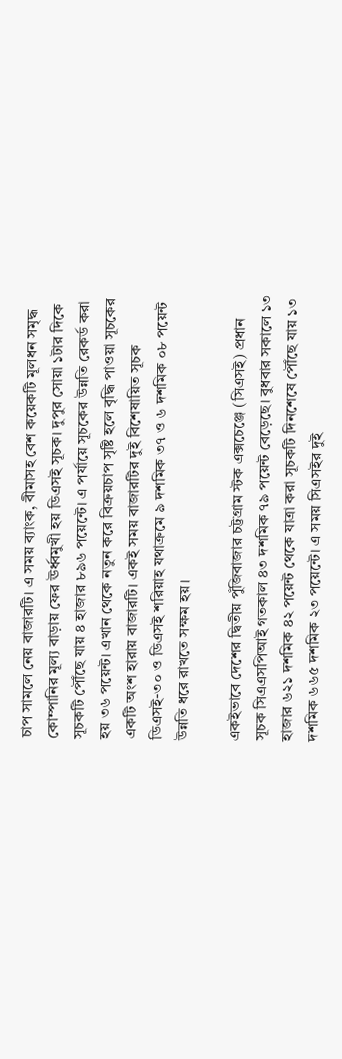চাপ সামলে নেয় বাজারটি। এ সময় ব্যাংক, বীমাসহ বেশ কয়েকটি মূলধন সমৃদ্ধ কোম্পানির মূল্য বাড়ায় ফের ঊর্ধ্বমুখী হয় ডিএসই সূচক। দুপুর সোয়া ১টার দিকে সূচকটি পৌঁছে যায় ৪ হাজার ৮৯৬ পয়েন্টে। এ পর্যায়ে সূচকের উন্নতি রেকর্ড করা হয় ৩৬ পয়েন্ট। এখান থেকে নতুন করে বিক্রয়চাপ সৃষ্টি হলে বৃদ্ধি পাওয়া সূচকের একটি অংশ হারায় বাজারটি। একই সময় বাজারটির দুই বিশেষায়িত সূচক ডিএসই-৩০ ও ডিএসই শরিয়াহ যথাক্রমে ৯ দশমিক ৩৭ ও ৬ দশমিক ০৮ পয়েন্ট উন্নতি ধরে রাখতে সক্ষম হয়।

একইভাবে দেশের দ্বিতীয় পুঁজিবাজার চট্টগ্রাম স্টক এক্সচেঞ্জে (সিএসই) প্রধান সূচক সিএএসপিআই গতকাল ৪৩ দশমিক ৭৯ পয়েন্ট বেড়েছে। বুধবার সকালে ১৩ হাজার ৬২১ দশমিক ৪২ পয়েন্ট থেকে যাত্রা করা সূচকটি দিনশেষে পৌঁছে যায় ১৩ দশমিক ৬৬৫ দশমিক ২৩ পয়েন্টে। এ সময় সিএসইর দুই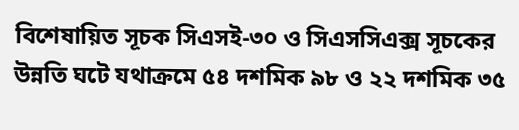বিশেষায়িত সূচক সিএসই-৩০ ও সিএসসিএক্স সূচকের উন্নতি ঘটে যথাক্রমে ৫৪ দশমিক ৯৮ ও ২২ দশমিক ৩৫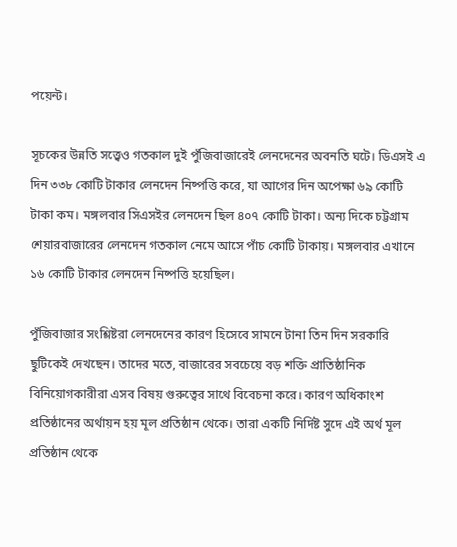পয়েন্ট।

সূচকের উন্নতি সত্ত্বেও গতকাল দুই পুঁজিবাজারেই লেনদেনের অবনতি ঘটে। ডিএসই এ দিন ৩৩৮ কোটি টাকার লেনদেন নিষ্পত্তি করে, যা আগের দিন অপেক্ষা ৬৯ কোটি টাকা কম। মঙ্গলবার সিএসইর লেনদেন ছিল ৪০৭ কোটি টাকা। অন্য দিকে চট্টগ্রাম শেয়ারবাজারের লেনদেন গতকাল নেমে আসে পাঁচ কোটি টাকায়। মঙ্গলবার এখানে ১৬ কোটি টাকার লেনদেন নিষ্পত্তি হয়েছিল।

পুঁজিবাজার সংশ্লিষ্টরা লেনদেনের কারণ হিসেবে সামনে টানা তিন দিন সরকারি ছুটিকেই দেখছেন। তাদের মতে, বাজারের সবচেয়ে বড় শক্তি প্রাতিষ্ঠানিক বিনিয়োগকারীরা এসব বিষয় গুরুত্বের সাথে বিবেচনা করে। কারণ অধিকাংশ প্রতিষ্ঠানের অর্থায়ন হয় মূল প্রতিষ্ঠান থেকে। তারা একটি নির্দিষ্ট সুদে এই অর্থ মূল প্রতিষ্ঠান থেকে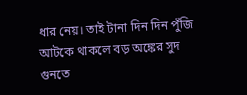ধার নেয়। তাই টানা দিন দিন পুঁজি আটকে থাকলে বড় অঙ্কের সুদ গুনতে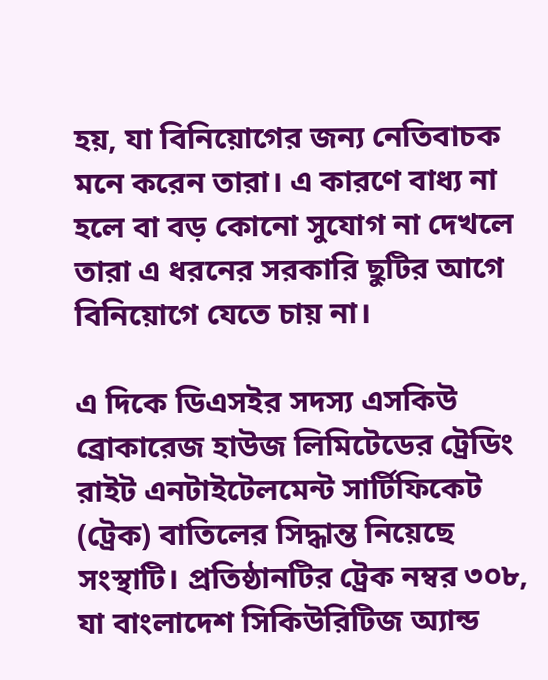হয়, যা বিনিয়োগের জন্য নেতিবাচক মনে করেন তারা। এ কারণে বাধ্য না হলে বা বড় কোনো সুযোগ না দেখলে তারা এ ধরনের সরকারি ছুটির আগে বিনিয়োগে যেতে চায় না।

এ দিকে ডিএসইর সদস্য এসকিউ ব্রোকারেজ হাউজ লিমিটেডের ট্রেডিং রাইট এনটাইটেলমেন্ট সার্টিফিকেট (ট্রেক) বাতিলের সিদ্ধান্ত নিয়েছে সংস্থাটি। প্রতিষ্ঠানটির ট্রেক নম্বর ৩০৮, যা বাংলাদেশ সিকিউরিটিজ অ্যান্ড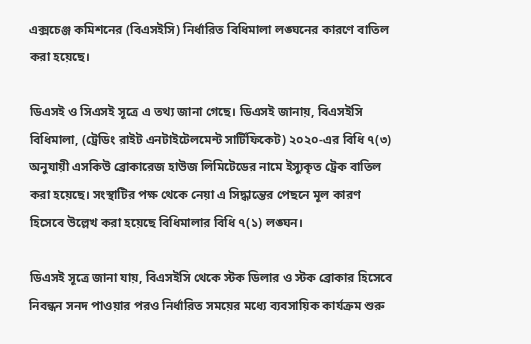এক্সচেঞ্জ কমিশনের (বিএসইসি) নির্ধারিত বিধিমালা লঙ্ঘনের কারণে বাতিল করা হয়েছে।

ডিএসই ও সিএসই সূত্রে এ তথ্য জানা গেছে। ডিএসই জানায়, বিএসইসি বিধিমালা, (ট্রেডিং রাইট এনটাইটেলমেন্ট সার্টিফিকেট) ২০২০-এর বিধি ৭(৩) অনুযায়ী এসকিউ ব্রোকারেজ হাউজ লিমিটেডের নামে ইস্যুকৃত ট্রেক বাতিল করা হয়েছে। সংস্থাটির পক্ষ থেকে নেয়া এ সিদ্ধান্তের পেছনে মূল কারণ হিসেবে উল্লেখ করা হয়েছে বিধিমালার বিধি ৭(১) লঙ্ঘন।

ডিএসই সূত্রে জানা যায়, বিএসইসি থেকে স্টক ডিলার ও স্টক ব্রোকার হিসেবে নিবন্ধন সনদ পাওয়ার পরও নির্ধারিত সময়ের মধ্যে ব্যবসায়িক কার্যক্রম শুরু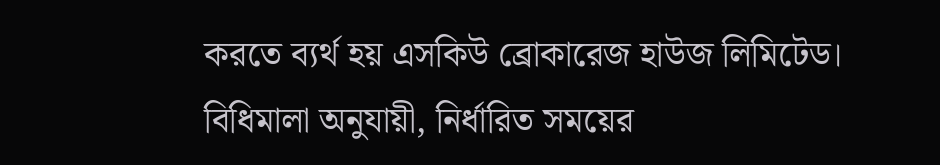করতে ব্যর্থ হয় এসকিউ ব্রোকারেজ হাউজ লিমিটেড। বিধিমালা অনুযায়ী, নির্ধারিত সময়ের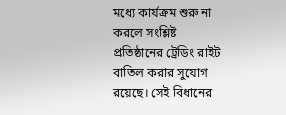মধ্যে কার্যক্রম শুরু না করলে সংশ্লিষ্ট প্রতিষ্ঠানের ট্রেডিং রাইট বাতিল করার সুযোগ রয়েছে। সেই বিধানের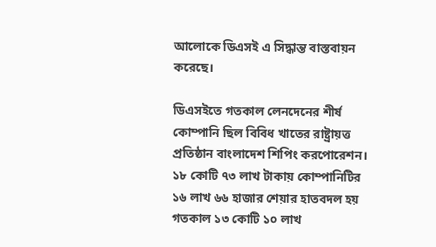আলোকে ডিএসই এ সিদ্ধান্ত বাস্তবায়ন করেছে।

ডিএসইতে গতকাল লেনদেনের শীর্ষ কোম্পানি ছিল বিবিধ খাতের রাষ্ট্রায়ত্ত প্রতিষ্ঠান বাংলাদেশ শিপিং করপোরেশন। ১৮ কোটি ৭৩ লাখ টাকায় কোম্পানিটির ১৬ লাখ ৬৬ হাজার শেয়ার হাতবদল হয় গতকাল ১৩ কোটি ১০ লাখ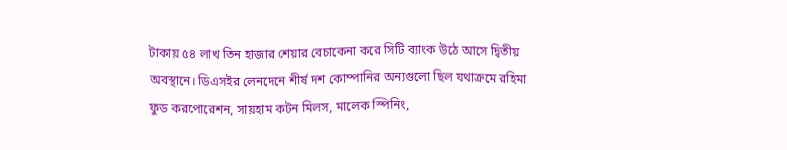টাকায় ৫৪ লাখ তিন হাজার শেয়ার বেচাকেনা করে সিটি ব্যাংক উঠে আসে দ্বিতীয় অবস্থানে। ডিএসইর লেনদেনে শীর্ষ দশ কোম্পানির অন্যগুলো ছিল যথাক্রমে রহিমা ফুড করপোরেশন, সায়হাম কটন মিলস, মালেক স্পিনিং,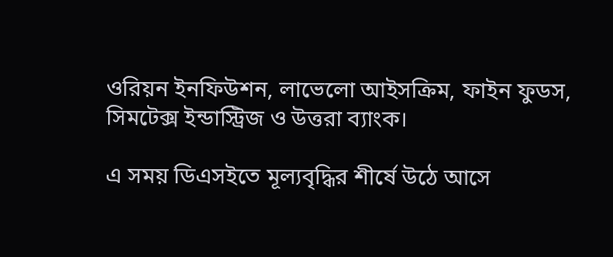ওরিয়ন ইনফিউশন, লাভেলো আইসক্রিম, ফাইন ফুডস, সিমটেক্স ইন্ডাস্ট্রিজ ও উত্তরা ব্যাংক।

এ সময় ডিএসইতে মূল্যবৃদ্ধির শীর্ষে উঠে আসে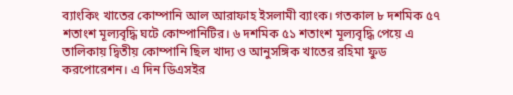ব্যাংকিং খাতের কোম্পানি আল আরাফাহ ইসলামী ব্যাংক। গতকাল ৮ দশমিক ৫৭ শতাংশ মূল্যবৃদ্ধি ঘটে কোম্পানিটির। ৬ দশমিক ৫১ শতাংশ মূল্যবৃদ্ধি পেয়ে এ তালিকায় দ্বিতীয় কোম্পানি ছিল খাদ্য ও আনুসঙ্গিক খাতের রহিমা ফুড করপোরেশন। এ দিন ডিএসইর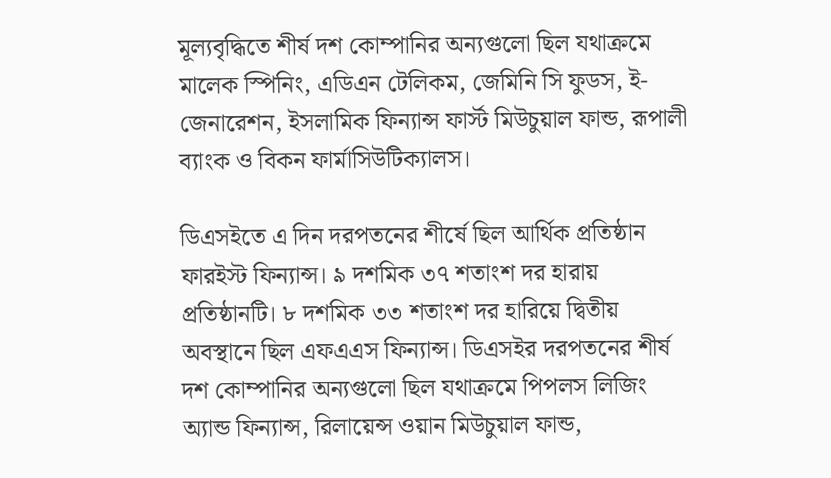মূল্যবৃদ্ধিতে শীর্ষ দশ কোম্পানির অন্যগুলো ছিল যথাক্রমে মালেক স্পিনিং, এডিএন টেলিকম, জেমিনি সি ফুডস, ই- জেনারেশন, ইসলামিক ফিন্যান্স ফার্স্ট মিউচুয়াল ফান্ড, রূপালী ব্যাংক ও বিকন ফার্মাসিউটিক্যালস।

ডিএসইতে এ দিন দরপতনের শীর্ষে ছিল আর্থিক প্রতিষ্ঠান ফারইস্ট ফিন্যান্স। ৯ দশমিক ৩৭ শতাংশ দর হারায় প্রতিষ্ঠানটি। ৮ দশমিক ৩৩ শতাংশ দর হারিয়ে দ্বিতীয় অবস্থানে ছিল এফএএস ফিন্যান্স। ডিএসইর দরপতনের শীর্ষ দশ কোম্পানির অন্যগুলো ছিল যথাক্রমে পিপলস লিজিং অ্যান্ড ফিন্যান্স, রিলায়েন্স ওয়ান মিউচুয়াল ফান্ড,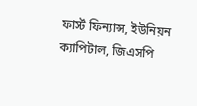ফার্স্ট ফিন্যান্স, ইউনিয়ন ক্যাপিটাল, জিএসপি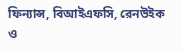ফিন্যান্স, বিআইএফসি, রেনউইক ও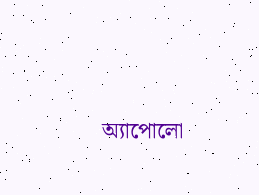অ্যাপোলো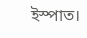ইস্পাত।